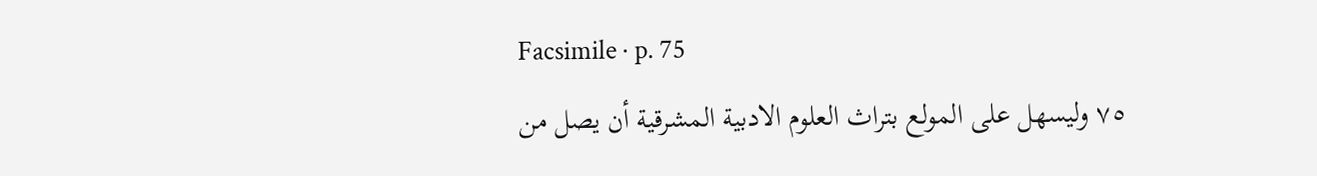Facsimile · p. 75
٧٥ وليسهل على المولع بتراث العلوم الادبية المشرقية أن يصل من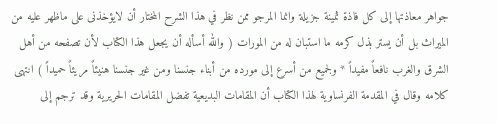جواهر معاذتها إلى كل فاذة ثمينة جزيلة وانما المرجو ممن نظر في هذا الشرح المختار أن لايؤخذنى على ماظهر عليه من الميراث بل أن يستر بذل كرمه ما استبان له من المورات ( والله أسأله أن يجعل هذا الكتاب لأن تصفحه من أهل الشرق والغرب نافعاً مفيداً * ولجميع من أسرع إلى مورده من أبناء جنسنا ومن غير جنسنا هنيئاً مريئاً حميداً ) انتهى كلامه وقال في المقدمة الفرنساوية لهذا الكتاب أن المقامات البديعية تفضل المقامات الحريرية وقد ترجم إلى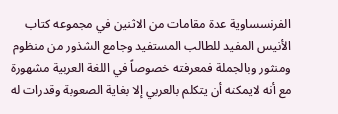الفرنسساوية عدة مقامات من الاثنين في مجموعه كتاب الأنيس المفيد للطالب المستفيد وجامع الشذور من منظوم ومنثور وبالجملة فمعرفته خصوصاً في اللغة العربية مشهورة مع أنه لايمكنه أن يتكلم بالعربي إلا بغاية الصعوبة وقدرات له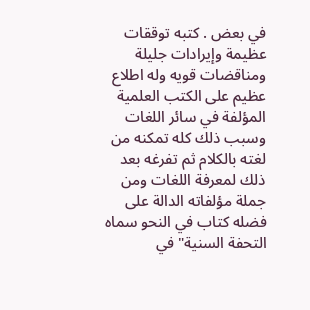في بعض . كتبه توققات عظيمة وإيرادات جليلة ومناقضات قويه وله اطلاع عظيم على الكتب العلمية المؤلفة في سائر اللغات وسبب ذلك كله تمكنه من لغته بالكلام ثم تفرغه بعد ذلك لمعرفة اللغات ومن جملة مؤلفاته الدالة على فضله كتاب في النحو سماه التحفة السنية" في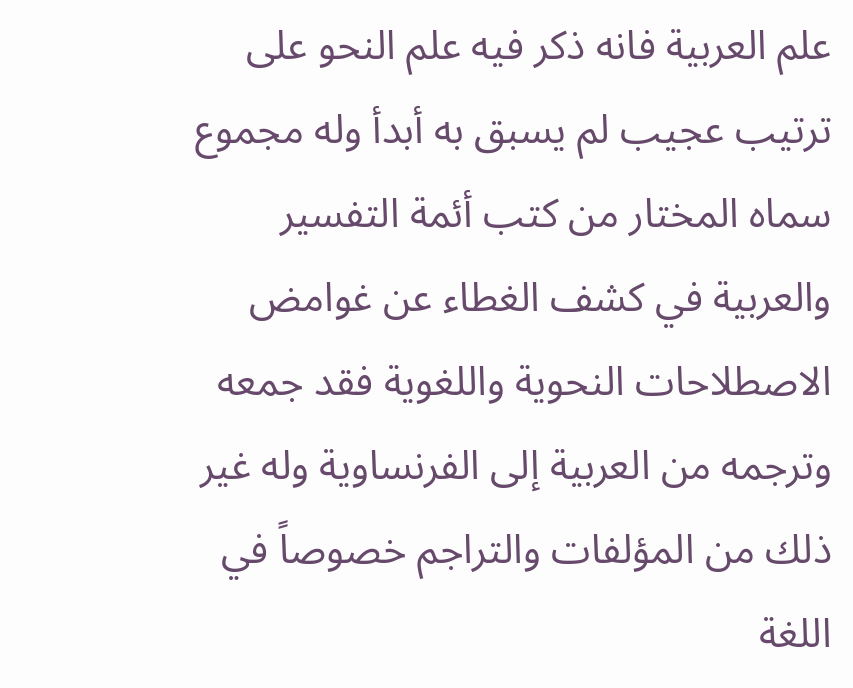علم العربية فانه ذكر فيه علم النحو على ترتيب عجيب لم يسبق به أبدأ وله مجموع سماه المختار من كتب أئمة التفسير والعربية في كشف الغطاء عن غوامض الاصطلاحات النحوية واللغوية فقد جمعه وترجمه من العربية إلى الفرنساوية وله غير ذلك من المؤلفات والتراجم خصوصاً في اللغة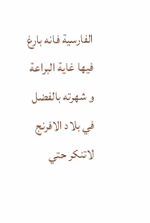الفارسية فانه بارغ فيها غاية البراعة و شهرته بالفضل في بلاد الافرنج لاتنكر حتي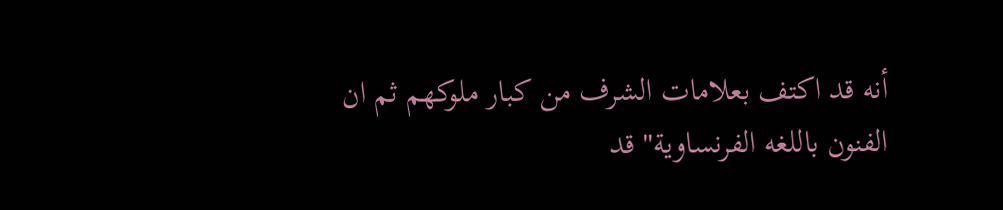أنه قد اكتف بعلامات الشرف من كبار ملوكهم ثم ان الفنون باللغه الفرنساوية" قد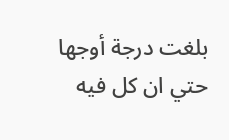بلغت درجة أوجها حتي ان كل فيه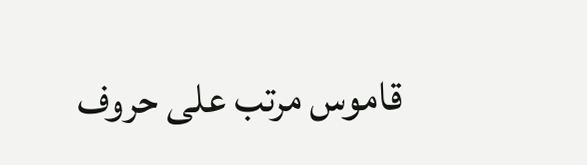قاموس مرتب على حروف